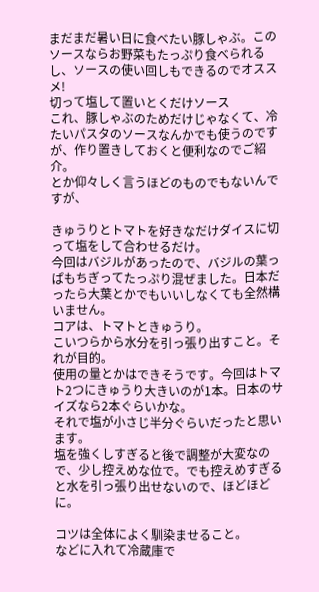まだまだ暑い日に食べたい豚しゃぶ。このソースならお野菜もたっぷり食べられるし、ソースの使い回しもできるのでオススメ!
切って塩して置いとくだけソース
これ、豚しゃぶのためだけじゃなくて、冷たいパスタのソースなんかでも使うのですが、作り置きしておくと便利なのでご紹介。
とか仰々しく言うほどのものでもないんですが、

きゅうりとトマトを好きなだけダイスに切って塩をして合わせるだけ。
今回はバジルがあったので、バジルの葉っぱもちぎってたっぷり混ぜました。日本だったら大葉とかでもいいしなくても全然構いません。
コアは、トマトときゅうり。
こいつらから水分を引っ張り出すこと。それが目的。
使用の量とかはできそうです。今回はトマト2つにきゅうり大きいのが1本。日本のサイズなら2本ぐらいかな。
それで塩が小さじ半分ぐらいだったと思います。
塩を強くしすぎると後で調整が大変なので、少し控えめな位で。でも控えめすぎると水を引っ張り出せないので、ほどほどに。

コツは全体によく馴染ませること。
などに入れて冷蔵庫で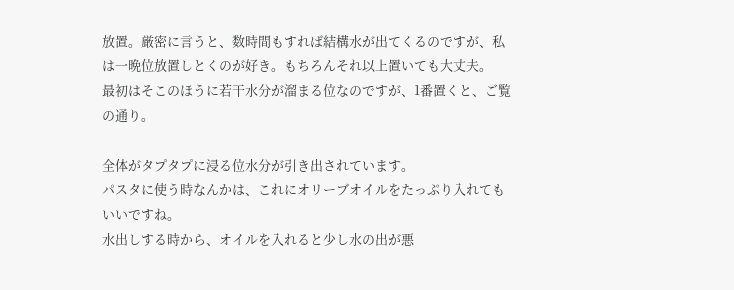放置。厳密に言うと、数時間もすれば結構水が出てくるのですが、私は一晩位放置しとくのが好き。もちろんそれ以上置いても大丈夫。
最初はそこのほうに若干水分が溜まる位なのですが、1番置くと、ご覧の通り。

全体がタプタプに浸る位水分が引き出されています。
パスタに使う時なんかは、これにオリーブオイルをたっぷり入れてもいいですね。
水出しする時から、オイルを入れると少し水の出が悪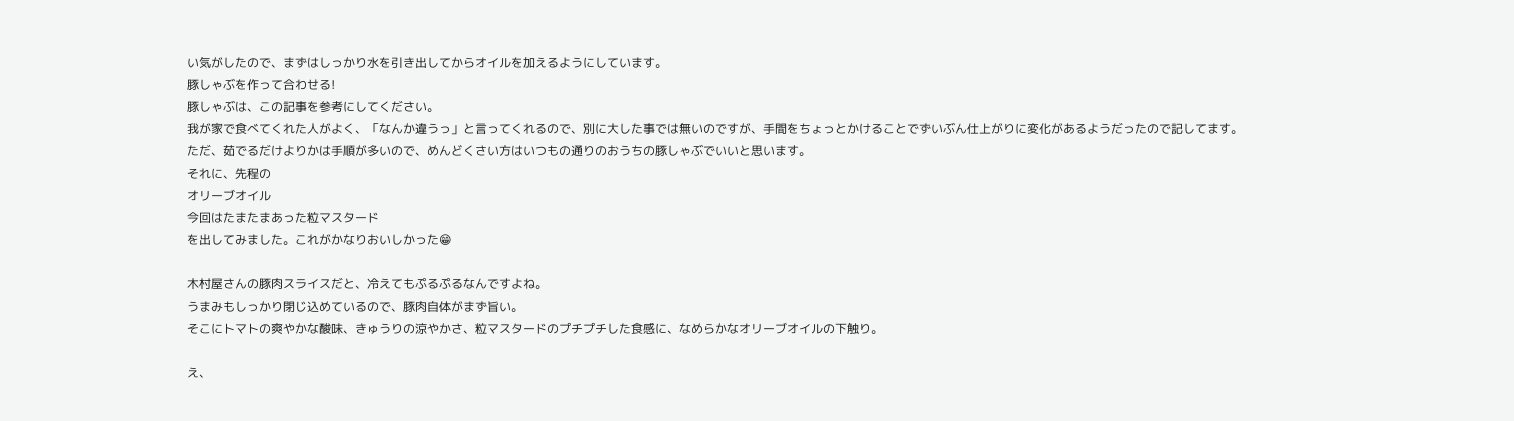い気がしたので、まずはしっかり水を引き出してからオイルを加えるようにしています。
豚しゃぶを作って合わせる!
豚しゃぶは、この記事を参考にしてください。
我が家で食べてくれた人がよく、「なんか違うっ」と言ってくれるので、別に大した事では無いのですが、手間をちょっとかけることでずいぶん仕上がりに変化があるようだったので記してます。
ただ、茹でるだけよりかは手順が多いので、めんどくさい方はいつもの通りのおうちの豚しゃぶでいいと思います。
それに、先程の
オリーブオイル
今回はたまたまあった粒マスタード
を出してみました。これがかなりおいしかった😁

木村屋さんの豚肉スライスだと、冷えてもぷるぷるなんですよね。
うまみもしっかり閉じ込めているので、豚肉自体がまず旨い。
そこにトマトの爽やかな酸味、きゅうりの涼やかさ、粒マスタードのプチプチした食感に、なめらかなオリーブオイルの下触り。

え、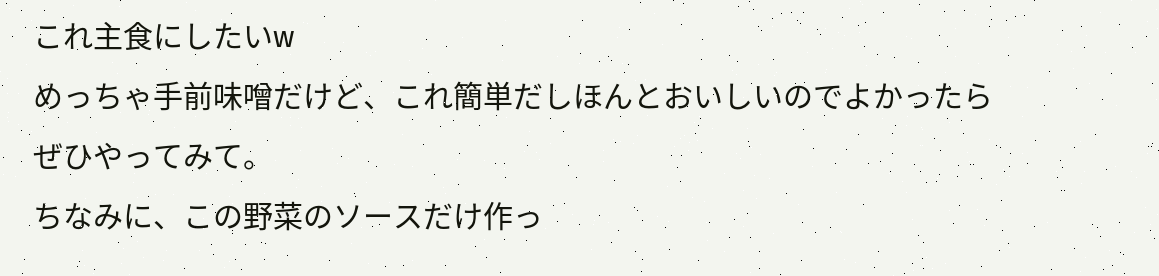これ主食にしたいw
めっちゃ手前味噌だけど、これ簡単だしほんとおいしいのでよかったらぜひやってみて。
ちなみに、この野菜のソースだけ作っ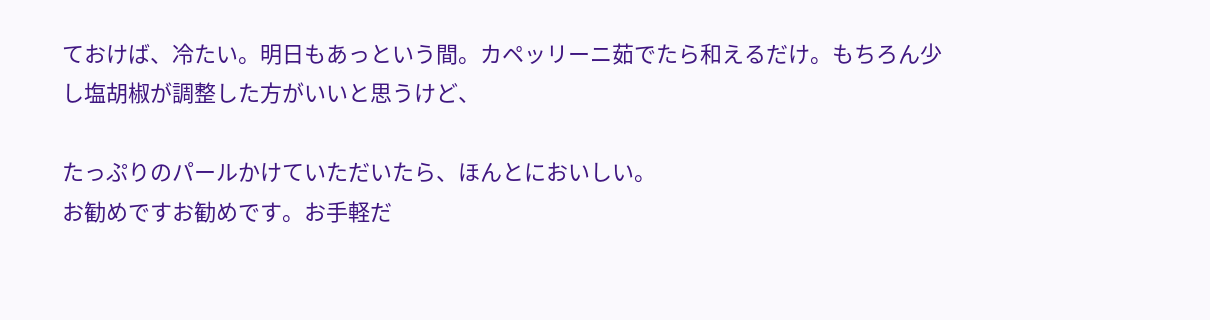ておけば、冷たい。明日もあっという間。カペッリーニ茹でたら和えるだけ。もちろん少し塩胡椒が調整した方がいいと思うけど、

たっぷりのパールかけていただいたら、ほんとにおいしい。
お勧めですお勧めです。お手軽だ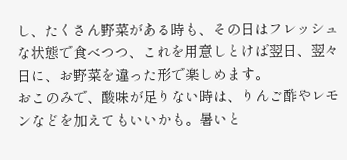し、たくさん野菜がある時も、その日はフレッシュな状態で食べつつ、これを用意しとけば翌日、翌々日に、お野菜を違った形で楽しめます。
おこのみで、酸味が足りない時は、りんご酢やレモンなどを加えてもいいかも。暑いと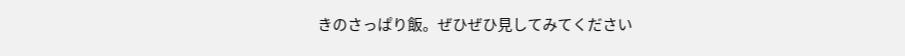きのさっぱり飯。ぜひぜひ見してみてください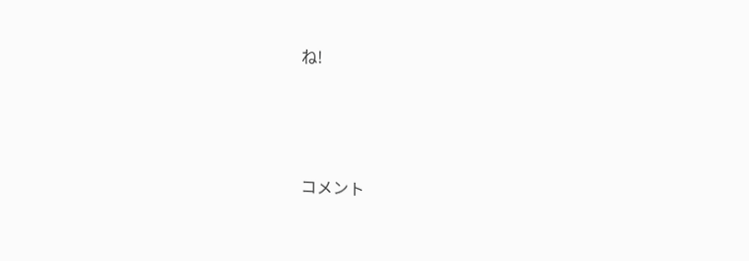ね!




コメント